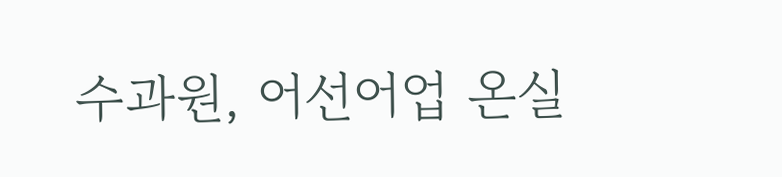수과원, 어선어업 온실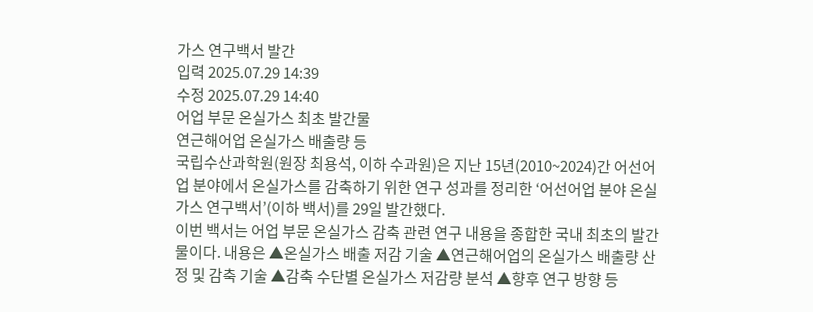가스 연구백서 발간
입력 2025.07.29 14:39
수정 2025.07.29 14:40
어업 부문 온실가스 최초 발간물
연근해어업 온실가스 배출량 등
국립수산과학원(원장 최용석, 이하 수과원)은 지난 15년(2010~2024)간 어선어업 분야에서 온실가스를 감축하기 위한 연구 성과를 정리한 ‘어선어업 분야 온실가스 연구백서’(이하 백서)를 29일 발간했다.
이번 백서는 어업 부문 온실가스 감축 관련 연구 내용을 종합한 국내 최초의 발간물이다. 내용은 ▲온실가스 배출 저감 기술 ▲연근해어업의 온실가스 배출량 산정 및 감축 기술 ▲감축 수단별 온실가스 저감량 분석 ▲향후 연구 방향 등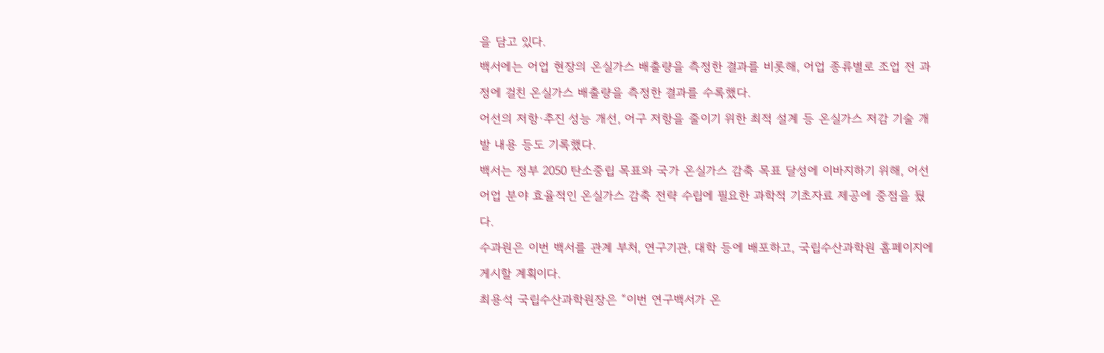을 담고 있다.
백서에는 어업 현장의 온실가스 배출량을 측정한 결과를 비롯해, 어업 종류별로 조업 전 과정에 걸친 온실가스 배출량을 측정한 결과를 수록했다.
어선의 저항·추진 성능 개선, 어구 저항을 줄이기 위한 최적 설계 등 온실가스 저감 기술 개발 내용 등도 기록했다.
백서는 정부 2050 탄소중립 목표와 국가 온실가스 감축 목표 달성에 이바지하기 위해, 어선어업 분야 효율적인 온실가스 감축 전략 수립에 필요한 과학적 기초자료 제공에 중점을 뒀다.
수과원은 이번 백서를 관계 부처, 연구기관, 대학 등에 배포하고, 국립수산과학원 홈페이지에 게시할 계획이다.
최용석 국립수산과학원장은 “이번 연구백서가 온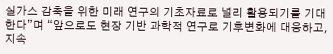실가스 감축을 위한 미래 연구의 기초자료로 널리 활용되기를 기대한다”며 “앞으로도 현장 기반 과학적 연구로 기후변화에 대응하고, 지속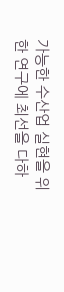가능한 수산업 실현을 위한 연구에 최선을 다하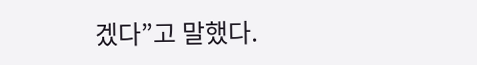겠다”고 말했다.